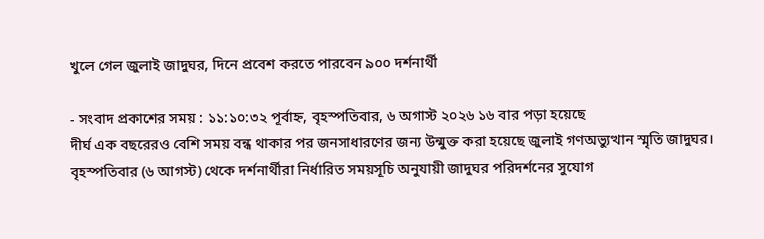খুলে গেল জুলাই জাদুঘর, দিনে প্রবেশ করতে পারবেন ৯০০ দর্শনার্থী

- সংবাদ প্রকাশের সময় : ১১:১০:৩২ পূর্বাহ্ন, বৃহস্পতিবার, ৬ অগাস্ট ২০২৬ ১৬ বার পড়া হয়েছে
দীর্ঘ এক বছরেরও বেশি সময় বন্ধ থাকার পর জনসাধারণের জন্য উন্মুক্ত করা হয়েছে জুলাই গণঅভ্যুত্থান স্মৃতি জাদুঘর। বৃহস্পতিবার (৬ আগস্ট) থেকে দর্শনার্থীরা নির্ধারিত সময়সূচি অনুযায়ী জাদুঘর পরিদর্শনের সুযোগ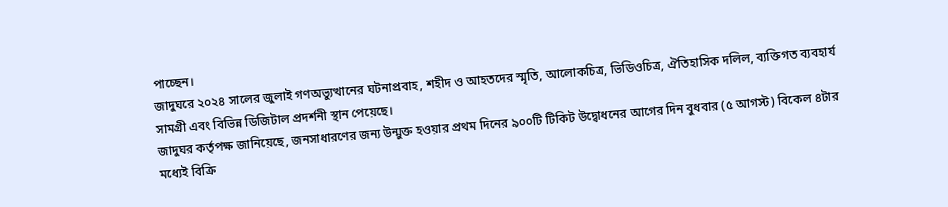পাচ্ছেন।
জাদুঘরে ২০২৪ সালের জুলাই গণঅভ্যুত্থানের ঘটনাপ্রবাহ, শহীদ ও আহতদের স্মৃতি, আলোকচিত্র, ভিডিওচিত্র, ঐতিহাসিক দলিল, ব্যক্তিগত ব্যবহার্য সামগ্রী এবং বিভিন্ন ডিজিটাল প্রদর্শনী স্থান পেয়েছে।
জাদুঘর কর্তৃপক্ষ জানিয়েছে, জনসাধারণের জন্য উন্মুক্ত হওয়ার প্রথম দিনের ৯০০টি টিকিট উদ্বোধনের আগের দিন বুধবার (৫ আগস্ট) বিকেল ৪টার মধ্যেই বিক্রি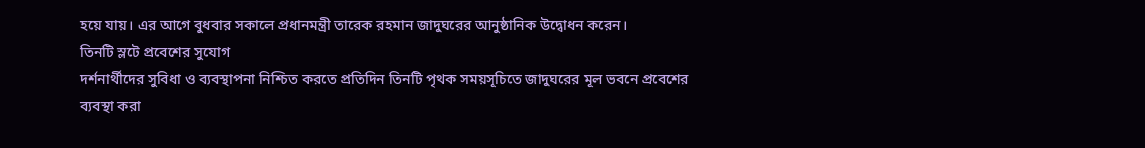হয়ে যায়। এর আগে বুধবার সকালে প্রধানমন্ত্রী তারেক রহমান জাদুঘরের আনুষ্ঠানিক উদ্বোধন করেন।
তিনটি স্লটে প্রবেশের সুযোগ
দর্শনার্থীদের সুবিধা ও ব্যবস্থাপনা নিশ্চিত করতে প্রতিদিন তিনটি পৃথক সময়সূচিতে জাদুঘরের মূল ভবনে প্রবেশের ব্যবস্থা করা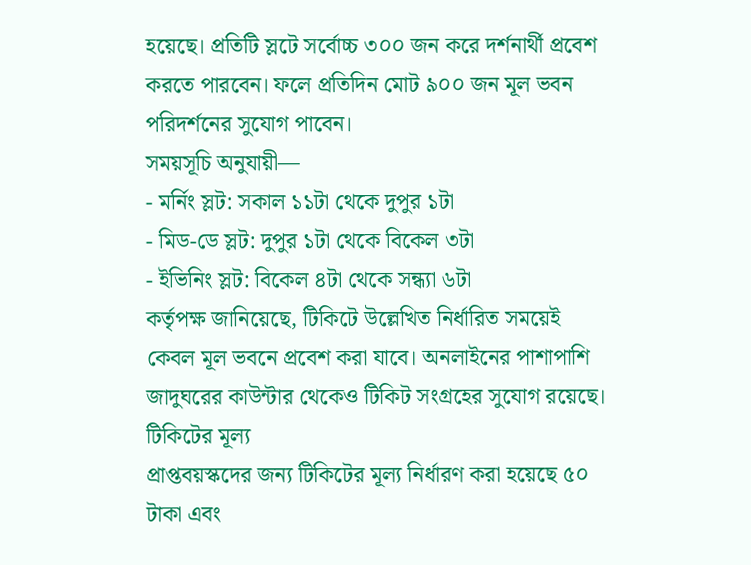হয়েছে। প্রতিটি স্লটে সর্বোচ্চ ৩০০ জন করে দর্শনার্থী প্রবেশ করতে পারবেন। ফলে প্রতিদিন মোট ৯০০ জন মূল ভবন পরিদর্শনের সুযোগ পাবেন।
সময়সূচি অনুযায়ী—
- মর্নিং স্লট: সকাল ১১টা থেকে দুপুর ১টা
- মিড-ডে স্লট: দুপুর ১টা থেকে বিকেল ৩টা
- ইভিনিং স্লট: বিকেল ৪টা থেকে সন্ধ্যা ৬টা
কর্তৃপক্ষ জানিয়েছে, টিকিটে উল্লেখিত নির্ধারিত সময়েই কেবল মূল ভবনে প্রবেশ করা যাবে। অনলাইনের পাশাপাশি জাদুঘরের কাউন্টার থেকেও টিকিট সংগ্রহের সুযোগ রয়েছে।
টিকিটের মূল্য
প্রাপ্তবয়স্কদের জন্য টিকিটের মূল্য নির্ধারণ করা হয়েছে ৫০ টাকা এবং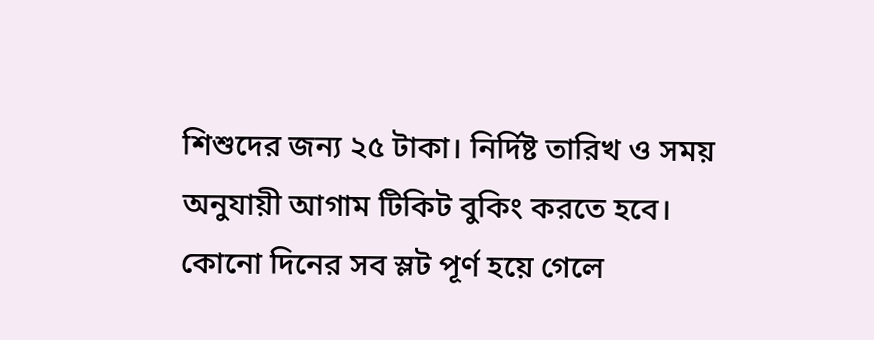শিশুদের জন্য ২৫ টাকা। নির্দিষ্ট তারিখ ও সময় অনুযায়ী আগাম টিকিট বুকিং করতে হবে। কোনো দিনের সব স্লট পূর্ণ হয়ে গেলে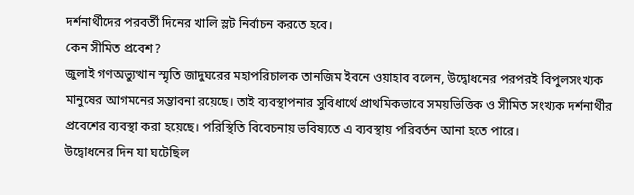দর্শনার্থীদের পরবর্তী দিনের খালি স্লট নির্বাচন করতে হবে।
কেন সীমিত প্রবেশ?
জুলাই গণঅভ্যুত্থান স্মৃতি জাদুঘরের মহাপরিচালক তানজিম ইবনে ওয়াহাব বলেন, উদ্বোধনের পরপরই বিপুলসংখ্যক মানুষের আগমনের সম্ভাবনা রয়েছে। তাই ব্যবস্থাপনার সুবিধার্থে প্রাথমিকভাবে সময়ভিত্তিক ও সীমিত সংখ্যক দর্শনার্থীর প্রবেশের ব্যবস্থা করা হয়েছে। পরিস্থিতি বিবেচনায় ভবিষ্যতে এ ব্যবস্থায় পরিবর্তন আনা হতে পারে।
উদ্বোধনের দিন যা ঘটেছিল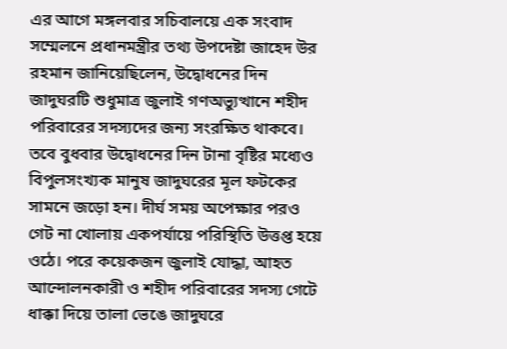এর আগে মঙ্গলবার সচিবালয়ে এক সংবাদ সম্মেলনে প্রধানমন্ত্রীর তথ্য উপদেষ্টা জাহেদ উর রহমান জানিয়েছিলেন, উদ্বোধনের দিন জাদুঘরটি শুধুমাত্র জুলাই গণঅভ্যুত্থানে শহীদ পরিবারের সদস্যদের জন্য সংরক্ষিত থাকবে।
তবে বুধবার উদ্বোধনের দিন টানা বৃষ্টির মধ্যেও বিপুলসংখ্যক মানুষ জাদুঘরের মূল ফটকের সামনে জড়ো হন। দীর্ঘ সময় অপেক্ষার পরও গেট না খোলায় একপর্যায়ে পরিস্থিতি উত্তপ্ত হয়ে ওঠে। পরে কয়েকজন জুলাই যোদ্ধা, আহত আন্দোলনকারী ও শহীদ পরিবারের সদস্য গেটে ধাক্কা দিয়ে তালা ভেঙে জাদুঘরে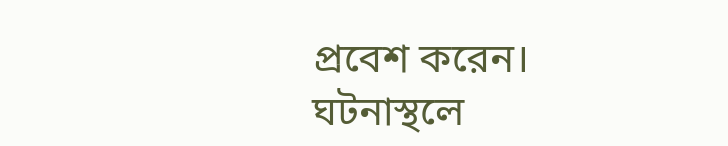প্রবেশ করেন।
ঘটনাস্থলে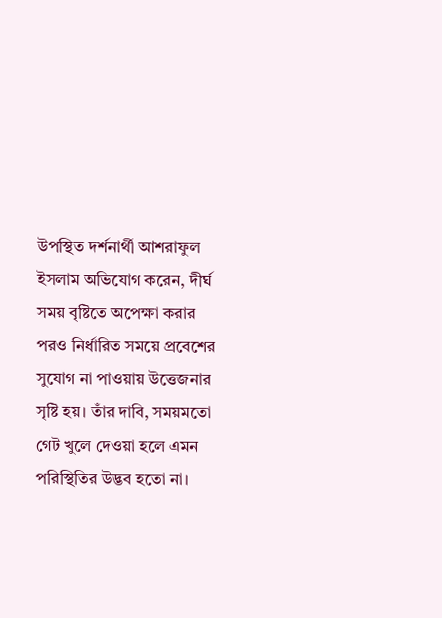উপস্থিত দর্শনার্থী আশরাফুল ইসলাম অভিযোগ করেন, দীর্ঘ সময় বৃষ্টিতে অপেক্ষা করার পরও নির্ধারিত সময়ে প্রবেশের সুযোগ না পাওয়ায় উত্তেজনার সৃষ্টি হয়। তাঁর দাবি, সময়মতো গেট খুলে দেওয়া হলে এমন পরিস্থিতির উদ্ভব হতো না।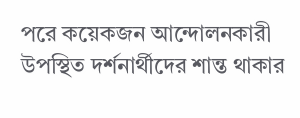পরে কয়েকজন আন্দোলনকারী উপস্থিত দর্শনার্থীদের শান্ত থাকার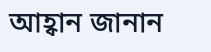আহ্বান জানান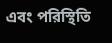এবং পরিস্থিতি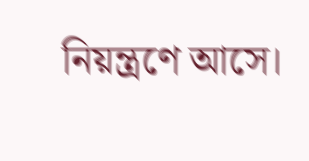নিয়ন্ত্রণে আসে।